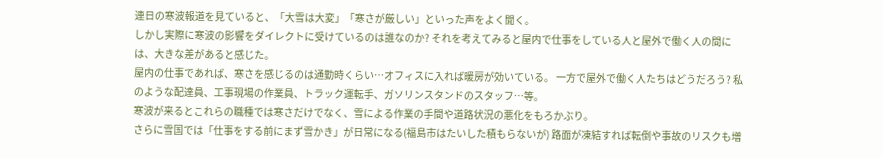連日の寒波報道を見ていると、「大雪は大変」「寒さが厳しい」といった声をよく聞く。
しかし実際に寒波の影響をダイレクトに受けているのは誰なのか? それを考えてみると屋内で仕事をしている人と屋外で働く人の間には、大きな差があると感じた。
屋内の仕事であれば、寒さを感じるのは通勤時くらい…オフィスに入れば暖房が効いている。 一方で屋外で働く人たちはどうだろう? 私のような配達員、工事現場の作業員、トラック運転手、ガソリンスタンドのスタッフ…等。
寒波が来るとこれらの職種では寒さだけでなく、雪による作業の手間や道路状況の悪化をもろかぶり。
さらに雪国では「仕事をする前にまず雪かき」が日常になる(福島市はたいした積もらないが) 路面が凍結すれば転倒や事故のリスクも増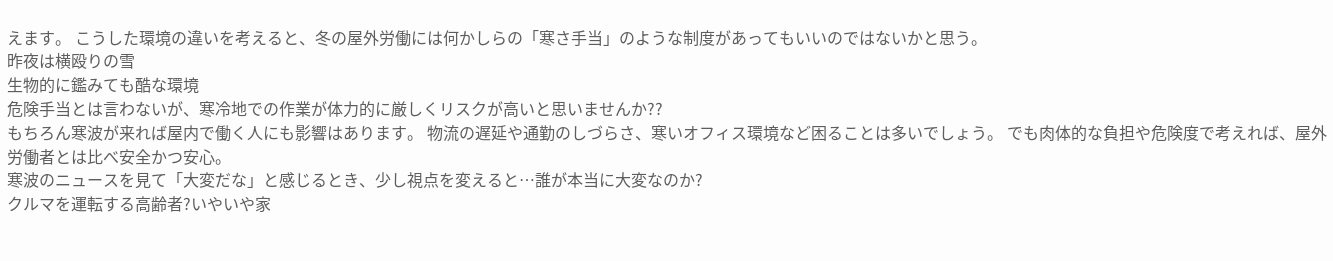えます。 こうした環境の違いを考えると、冬の屋外労働には何かしらの「寒さ手当」のような制度があってもいいのではないかと思う。
昨夜は横殴りの雪
生物的に鑑みても酷な環境
危険手当とは言わないが、寒冷地での作業が体力的に厳しくリスクが高いと思いませんか??
もちろん寒波が来れば屋内で働く人にも影響はあります。 物流の遅延や通勤のしづらさ、寒いオフィス環境など困ることは多いでしょう。 でも肉体的な負担や危険度で考えれば、屋外労働者とは比べ安全かつ安心。
寒波のニュースを見て「大変だな」と感じるとき、少し視点を変えると…誰が本当に大変なのか?
クルマを運転する高齢者?いやいや家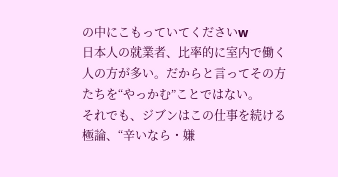の中にこもっていてくださいw
日本人の就業者、比率的に室内で働く人の方が多い。だからと言ってその方たちを“やっかむ”ことではない。
それでも、ジブンはこの仕事を続ける
極論、“辛いなら・嫌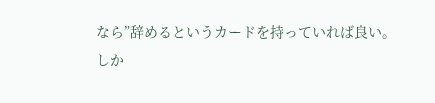なら”辞めるというカードを持っていれば良い。
しか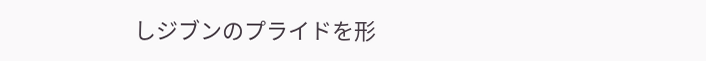しジブンのプライドを形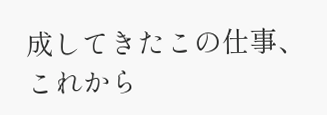成してきたこの仕事、これから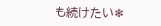も続けたい❄